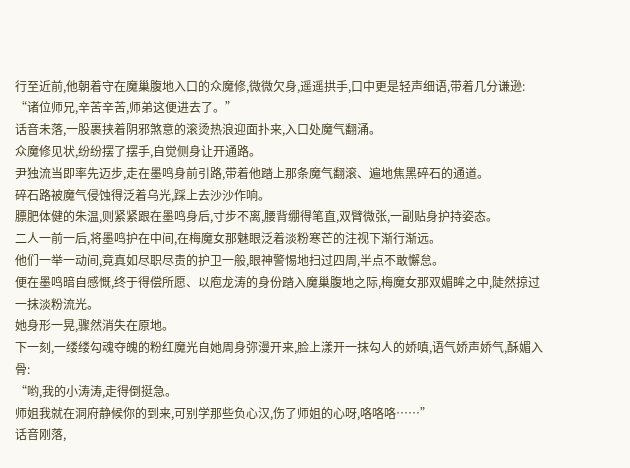行至近前,他朝着守在魔巢腹地入口的众魔修,微微欠身,遥遥拱手,口中更是轻声细语,带着几分谦逊:
“诸位师兄,辛苦辛苦,师弟这便进去了。”
话音未落,一股裹挟着阴邪煞意的滚烫热浪迎面扑来,入口处魔气翻涌。
众魔修见状,纷纷摆了摆手,自觉侧身让开通路。
尹独流当即率先迈步,走在墨鸣身前引路,带着他踏上那条魔气翻滚、遍地焦黑碎石的通道。
碎石路被魔气侵蚀得泛着乌光,踩上去沙沙作响。
膘肥体健的朱温,则紧紧跟在墨鸣身后,寸步不离,腰背绷得笔直,双臂微张,一副贴身护持姿态。
二人一前一后,将墨鸣护在中间,在梅魔女那魅眼泛着淡粉寒芒的注视下渐行渐远。
他们一举一动间,竟真如尽职尽责的护卫一般,眼神警惕地扫过四周,半点不敢懈怠。
便在墨鸣暗自感慨,终于得偿所愿、以庖龙涛的身份踏入魔巢腹地之际,梅魔女那双媚眸之中,陡然掠过一抹淡粉流光。
她身形一晃,骤然消失在原地。
下一刻,一缕缕勾魂夺魄的粉红魔光自她周身弥漫开来,脸上漾开一抹勾人的娇嗔,语气娇声娇气,酥媚入骨:
“哟,我的小涛涛,走得倒挺急。
师姐我就在洞府静候你的到来,可别学那些负心汉,伤了师姐的心呀,咯咯咯……”
话音刚落,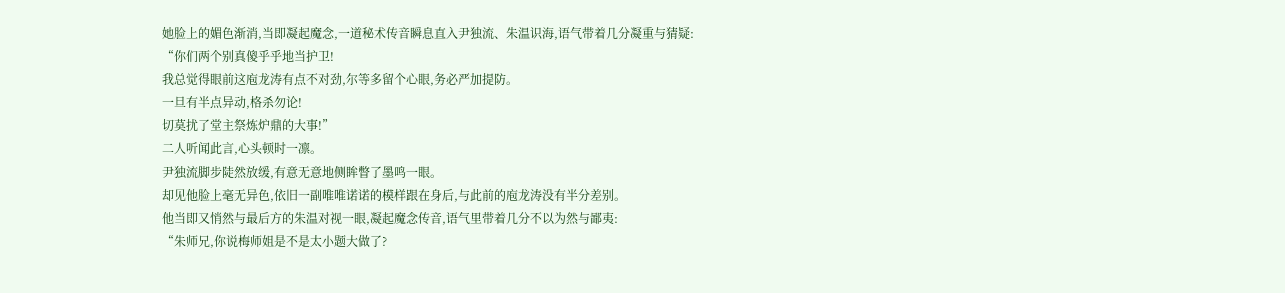她脸上的媚色渐消,当即凝起魔念,一道秘术传音瞬息直入尹独流、朱温识海,语气带着几分凝重与猜疑:
“你们两个别真傻乎乎地当护卫!
我总觉得眼前这庖龙涛有点不对劲,尔等多留个心眼,务必严加提防。
一旦有半点异动,格杀勿论!
切莫扰了堂主祭炼炉鼎的大事!”
二人听闻此言,心头顿时一凛。
尹独流脚步陡然放缓,有意无意地侧眸瞥了墨鸣一眼。
却见他脸上毫无异色,依旧一副唯唯诺诺的模样跟在身后,与此前的庖龙涛没有半分差别。
他当即又悄然与最后方的朱温对视一眼,凝起魔念传音,语气里带着几分不以为然与鄙夷:
“朱师兄,你说梅师姐是不是太小题大做了?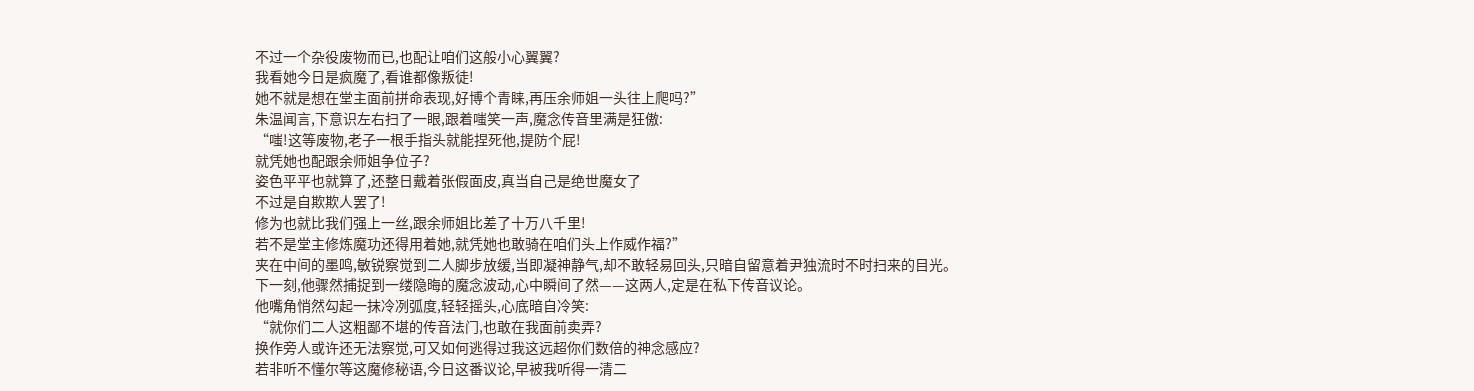不过一个杂役废物而已,也配让咱们这般小心翼翼?
我看她今日是疯魔了,看谁都像叛徒!
她不就是想在堂主面前拼命表现,好博个青睐,再压余师姐一头往上爬吗?”
朱温闻言,下意识左右扫了一眼,跟着嗤笑一声,魔念传音里满是狂傲:
“嗤!这等废物,老子一根手指头就能捏死他,提防个屁!
就凭她也配跟余师姐争位子?
姿色平平也就算了,还整日戴着张假面皮,真当自己是绝世魔女了
不过是自欺欺人罢了!
修为也就比我们强上一丝,跟余师姐比差了十万八千里!
若不是堂主修炼魔功还得用着她,就凭她也敢骑在咱们头上作威作福?”
夹在中间的墨鸣,敏锐察觉到二人脚步放缓,当即凝神静气,却不敢轻易回头,只暗自留意着尹独流时不时扫来的目光。
下一刻,他骤然捕捉到一缕隐晦的魔念波动,心中瞬间了然——这两人,定是在私下传音议论。
他嘴角悄然勾起一抹冷冽弧度,轻轻摇头,心底暗自冷笑:
“就你们二人这粗鄙不堪的传音法门,也敢在我面前卖弄?
换作旁人或许还无法察觉,可又如何逃得过我这远超你们数倍的神念感应?
若非听不懂尔等这魔修秘语,今日这番议论,早被我听得一清二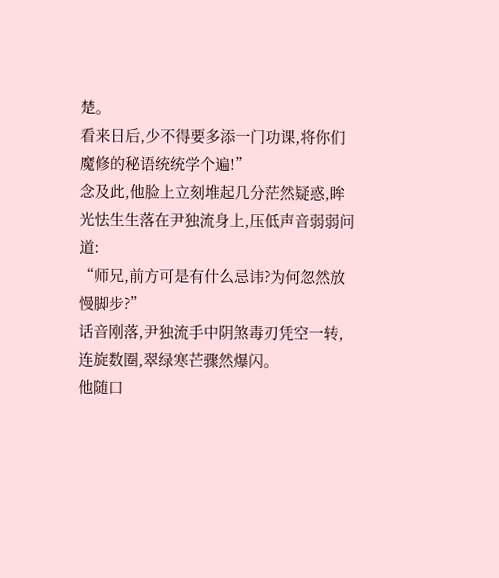楚。
看来日后,少不得要多添一门功课,将你们魔修的秘语统统学个遍!”
念及此,他脸上立刻堆起几分茫然疑惑,眸光怯生生落在尹独流身上,压低声音弱弱问道:
“师兄,前方可是有什么忌讳?为何忽然放慢脚步?”
话音刚落,尹独流手中阴煞毒刃凭空一转,连旋数圈,翠绿寒芒骤然爆闪。
他随口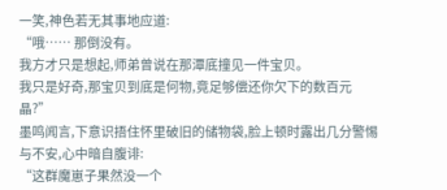一笑,神色若无其事地应道:
“哦…… 那倒没有。
我方才只是想起,师弟曾说在那潭底撞见一件宝贝。
我只是好奇,那宝贝到底是何物,竟足够偿还你欠下的数百元晶?”
墨鸣闻言,下意识捂住怀里破旧的储物袋,脸上顿时露出几分警惕与不安,心中暗自腹诽:
“这群魔崽子果然没一个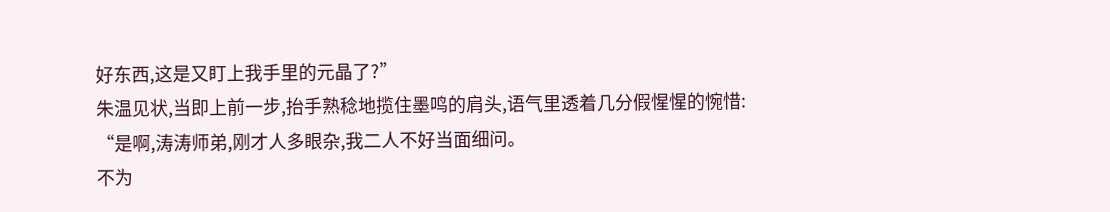好东西,这是又盯上我手里的元晶了?”
朱温见状,当即上前一步,抬手熟稔地揽住墨鸣的肩头,语气里透着几分假惺惺的惋惜:
“是啊,涛涛师弟,刚才人多眼杂,我二人不好当面细问。
不为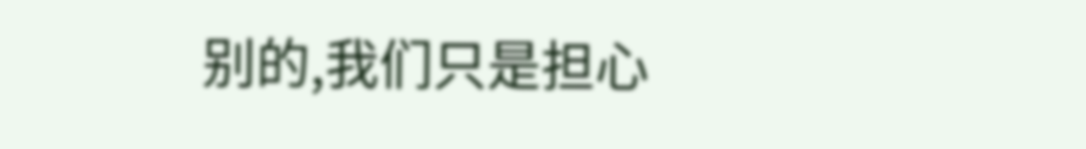别的,我们只是担心